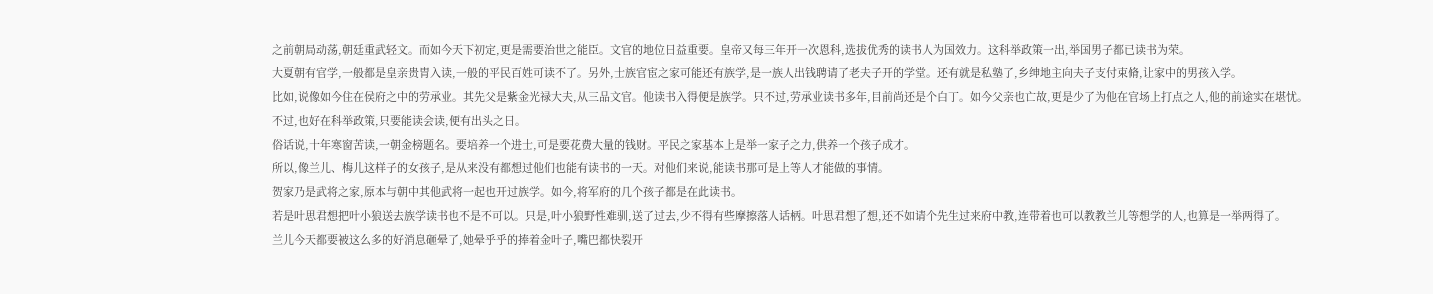之前朝局动荡,朝廷重武轻文。而如今天下初定,更是需要治世之能臣。文官的地位日益重要。皇帝又每三年开一次恩科,选拔优秀的读书人为国效力。这科举政策一出,举国男子都已读书为荣。
大夏朝有官学,一般都是皇亲贵胄入读,一般的平民百姓可读不了。另外,士族官宦之家可能还有族学,是一族人出钱聘请了老夫子开的学堂。还有就是私塾了,乡绅地主向夫子支付束脩,让家中的男孩入学。
比如,说像如今住在侯府之中的劳承业。其先父是紫金光禄大夫,从三品文官。他读书入得便是族学。只不过,劳承业读书多年,目前尚还是个白丁。如今父亲也亡故,更是少了为他在官场上打点之人,他的前途实在堪忧。
不过,也好在科举政策,只要能读会读,便有出头之日。
俗话说,十年寒窗苦读,一朝金榜题名。要培养一个进士,可是要花费大量的钱财。平民之家基本上是举一家子之力,供养一个孩子成才。
所以,像兰儿、梅儿这样子的女孩子,是从来没有都想过他们也能有读书的一天。对他们来说,能读书那可是上等人才能做的事情。
贺家乃是武将之家,原本与朝中其他武将一起也开过族学。如今,将军府的几个孩子都是在此读书。
若是叶思君想把叶小狼送去族学读书也不是不可以。只是,叶小狼野性难驯,送了过去,少不得有些摩擦落人话柄。叶思君想了想,还不如请个先生过来府中教,连带着也可以教教兰儿等想学的人,也算是一举两得了。
兰儿今天都要被这么多的好消息砸晕了,她晕乎乎的捧着金叶子,嘴巴都快裂开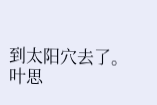到太阳穴去了。
叶思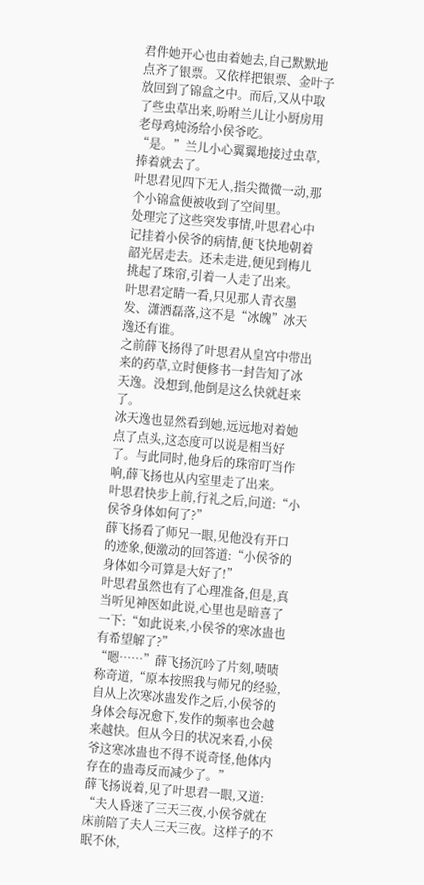君件她开心也由着她去,自己默默地点齐了银票。又依样把银票、金叶子放回到了锦盒之中。而后,又从中取了些虫草出来,吩咐兰儿让小厨房用老母鸡炖汤给小侯爷吃。
“是。”兰儿小心翼翼地接过虫草,捧着就去了。
叶思君见四下无人,指尖微微一动,那个小锦盒便被收到了空间里。
处理完了这些突发事情,叶思君心中记挂着小侯爷的病情,便飞快地朝着韶光居走去。还未走进,便见到梅儿挑起了珠帘,引着一人走了出来。
叶思君定睛一看,只见那人青衣墨发、潇洒磊落,这不是“冰魄”冰天逸还有谁。
之前薛飞扬得了叶思君从皇宫中带出来的药草,立时便修书一封告知了冰天逸。没想到,他倒是这么快就赶来了。
冰天逸也显然看到她,远远地对着她点了点头,这态度可以说是相当好了。与此同时,他身后的珠帘叮当作响,薛飞扬也从内室里走了出来。
叶思君快步上前,行礼之后,问道:“小侯爷身体如何了?”
薛飞扬看了师兄一眼,见他没有开口的迹象,便激动的回答道:“小侯爷的身体如今可算是大好了!”
叶思君虽然也有了心理准备,但是,真当听见神医如此说,心里也是暗喜了一下:“如此说来,小侯爷的寒冰蛊也有希望解了?”
“嗯……”薛飞扬沉吟了片刻,啧啧称奇道,“原本按照我与师兄的经验,自从上次寒冰蛊发作之后,小侯爷的身体会每况愈下,发作的频率也会越来越快。但从今日的状况来看,小侯爷这寒冰蛊也不得不说奇怪,他体内存在的蛊毒反而减少了。”
薛飞扬说着,见了叶思君一眼,又道:
“夫人昏迷了三天三夜,小侯爷就在床前陪了夫人三天三夜。这样子的不眠不休,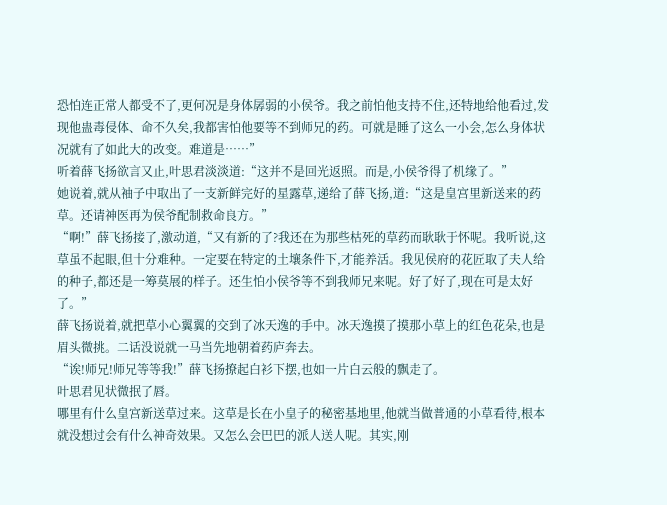恐怕连正常人都受不了,更何况是身体孱弱的小侯爷。我之前怕他支持不住,还特地给他看过,发现他蛊毒侵体、命不久矣,我都害怕他要等不到师兄的药。可就是睡了这么一小会,怎么身体状况就有了如此大的改变。难道是……”
听着薛飞扬欲言又止,叶思君淡淡道:“这并不是回光返照。而是,小侯爷得了机缘了。”
她说着,就从袖子中取出了一支新鲜完好的星露草,递给了薛飞扬,道:“这是皇宫里新送来的药草。还请神医再为侯爷配制救命良方。”
“啊!”薛飞扬接了,激动道,“又有新的了?我还在为那些枯死的草药而耿耿于怀呢。我听说,这草虽不起眼,但十分难种。一定要在特定的土壤条件下,才能养活。我见侯府的花匠取了夫人给的种子,都还是一筹莫展的样子。还生怕小侯爷等不到我师兄来呢。好了好了,现在可是太好了。”
薛飞扬说着,就把草小心翼翼的交到了冰天逸的手中。冰天逸摸了摸那小草上的红色花朵,也是眉头微挑。二话没说就一马当先地朝着药庐奔去。
“诶!师兄!师兄等等我!”薛飞扬撩起白衫下摆,也如一片白云般的飘走了。
叶思君见状微抿了唇。
哪里有什么皇宫新送草过来。这草是长在小皇子的秘密基地里,他就当做普通的小草看待,根本就没想过会有什么神奇效果。又怎么会巴巴的派人送人呢。其实,刚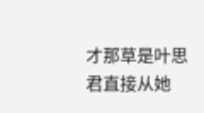才那草是叶思君直接从她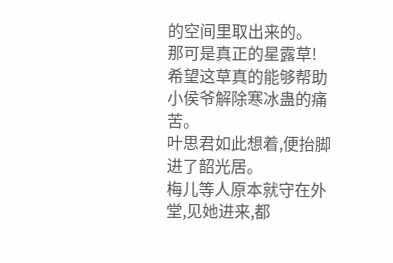的空间里取出来的。
那可是真正的星露草!
希望这草真的能够帮助小侯爷解除寒冰蛊的痛苦。
叶思君如此想着,便抬脚进了韶光居。
梅儿等人原本就守在外堂,见她进来,都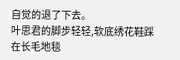自觉的退了下去。
叶思君的脚步轻轻,软底绣花鞋踩在长毛地毯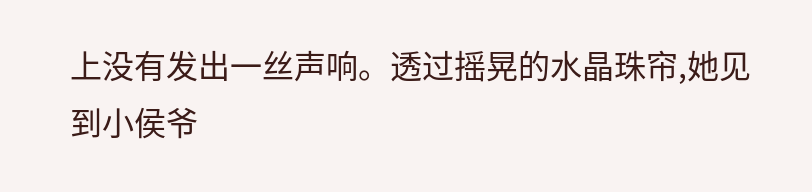上没有发出一丝声响。透过摇晃的水晶珠帘,她见到小侯爷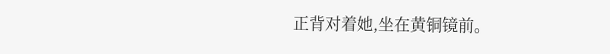正背对着她,坐在黄铜镜前。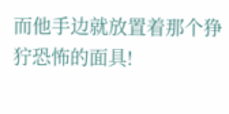而他手边就放置着那个狰狞恐怖的面具!